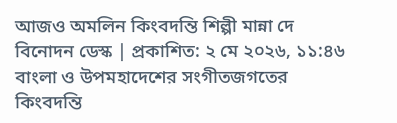আজও অমলিন কিংবদন্তি শিল্পী মান্না দে
বিনোদন ডেস্ক | প্রকাশিত: ২ মে ২০২৬, ১১:৪৬
বাংলা ও উপমহাদেশের সংগীতজগতের কিংবদন্তি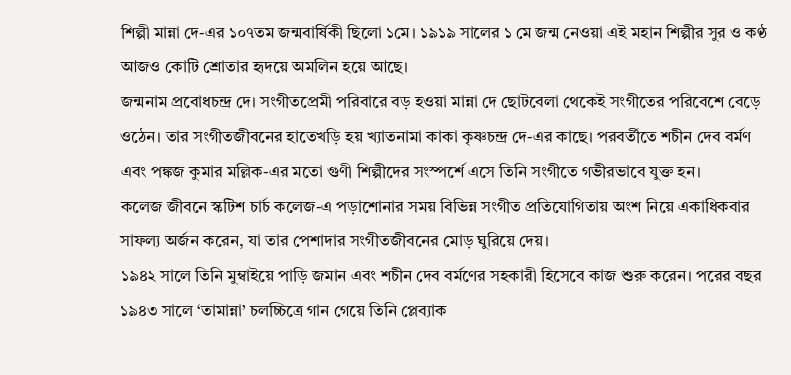শিল্পী মান্না দে-এর ১০৭তম জন্মবার্ষিকী ছিলো ১মে। ১৯১৯ সালের ১ মে জন্ম নেওয়া এই মহান শিল্পীর সুর ও কণ্ঠ আজও কোটি শ্রোতার হৃদয়ে অমলিন হয়ে আছে।
জন্মনাম প্রবোধচন্দ্র দে। সংগীতপ্রেমী পরিবারে বড় হওয়া মান্না দে ছোটবেলা থেকেই সংগীতের পরিবেশে বেড়ে ওঠেন। তার সংগীতজীবনের হাতেখড়ি হয় খ্যাতনামা কাকা কৃষ্ণচন্দ্র দে-এর কাছে। পরবর্তীতে শচীন দেব বর্মণ এবং পঙ্কজ কুমার মল্লিক-এর মতো গুণী শিল্পীদের সংস্পর্শে এসে তিনি সংগীতে গভীরভাবে যুক্ত হন।
কলেজ জীবনে স্কটিশ চার্চ কলেজ-এ পড়াশোনার সময় বিভিন্ন সংগীত প্রতিযোগিতায় অংশ নিয়ে একাধিকবার সাফল্য অর্জন করেন, যা তার পেশাদার সংগীতজীবনের মোড় ঘুরিয়ে দেয়।
১৯৪২ সালে তিনি মুম্বাইয়ে পাড়ি জমান এবং শচীন দেব বর্মণের সহকারী হিসেবে কাজ শুরু করেন। পরের বছর ১৯৪৩ সালে ‘তামান্না’ চলচ্চিত্রে গান গেয়ে তিনি প্লেব্যাক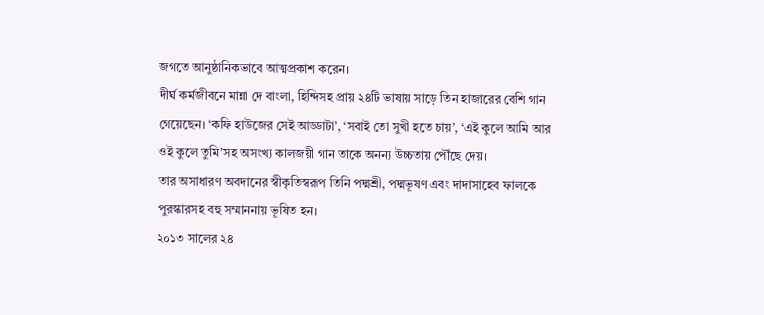জগতে আনুষ্ঠানিকভাবে আত্মপ্রকাশ করেন।
দীর্ঘ কর্মজীবনে মান্না দে বাংলা, হিন্দিসহ প্রায় ২৪টি ভাষায় সাড়ে তিন হাজারের বেশি গান গেয়েছেন। ‘কফি হাউজের সেই আড্ডাটা’, ‘সবাই তো সুখী হতে চায়’, ‘এই কুলে আমি আর ওই কুলে তুমি’সহ অসংখ্য কালজয়ী গান তাকে অনন্য উচ্চতায় পৌঁছে দেয়।
তার অসাধারণ অবদানের স্বীকৃতিস্বরূপ তিনি পদ্মশ্রী, পদ্মভূষণ এবং দাদাসাহেব ফালকে পুরস্কারসহ বহু সম্মাননায় ভূষিত হন।
২০১৩ সালের ২৪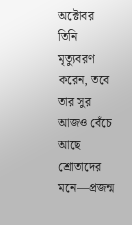অক্টোবর তিনি মৃত্যুবরণ করেন, তবে তার সুর আজও বেঁচে আছে শ্রোতাদের মনে—প্রজন্ম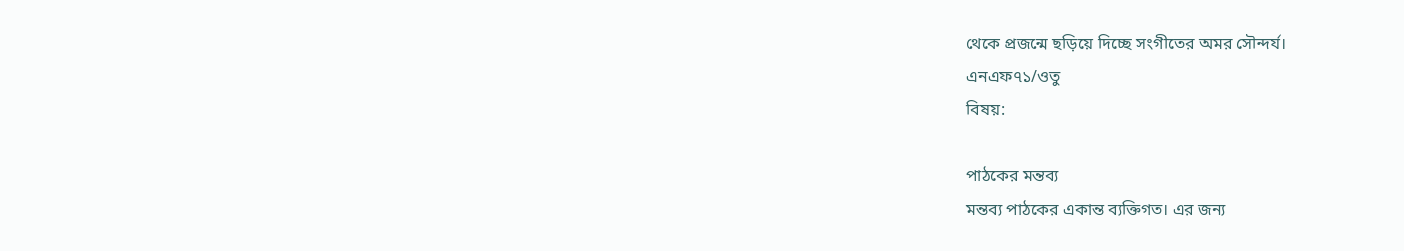থেকে প্রজন্মে ছড়িয়ে দিচ্ছে সংগীতের অমর সৌন্দর্য।
এনএফ৭১/ওতু
বিষয়:

পাঠকের মন্তব্য
মন্তব্য পাঠকের একান্ত ব্যক্তিগত। এর জন্য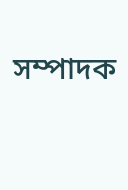সম্পাদক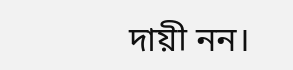দায়ী নন।